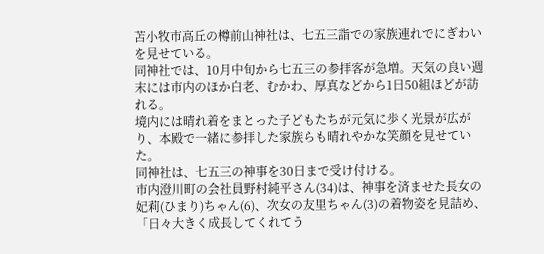苫小牧市高丘の樽前山神社は、七五三詣での家族連れでにぎわいを見せている。
同神社では、10月中旬から七五三の参拝客が急増。天気の良い週末には市内のほか白老、むかわ、厚真などから1日50組ほどが訪れる。
境内には晴れ着をまとった子どもたちが元気に歩く光景が広がり、本殿で一緒に参拝した家族らも晴れやかな笑顔を見せていた。
同神社は、七五三の神事を30日まで受け付ける。
市内澄川町の会社員野村純平さん(34)は、神事を済ませた長女の妃莉(ひまり)ちゃん(6)、次女の友里ちゃん(3)の着物姿を見詰め、「日々大きく成長してくれてう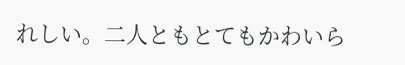れしい。二人ともとてもかわいら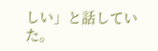しい」と話していた。